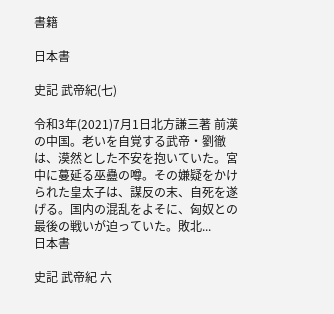書籍

日本書

史記 武帝紀(七)

令和3年(2021)7月1日北方謙三著 前漢の中国。老いを自覚する武帝・劉徹は、漠然とした不安を抱いていた。宮中に蔓延る巫蠱の噂。その嫌疑をかけられた皇太子は、謀反の末、自死を遂げる。国内の混乱をよそに、匈奴との最後の戦いが迫っていた。敗北...
日本書

史記 武帝紀 六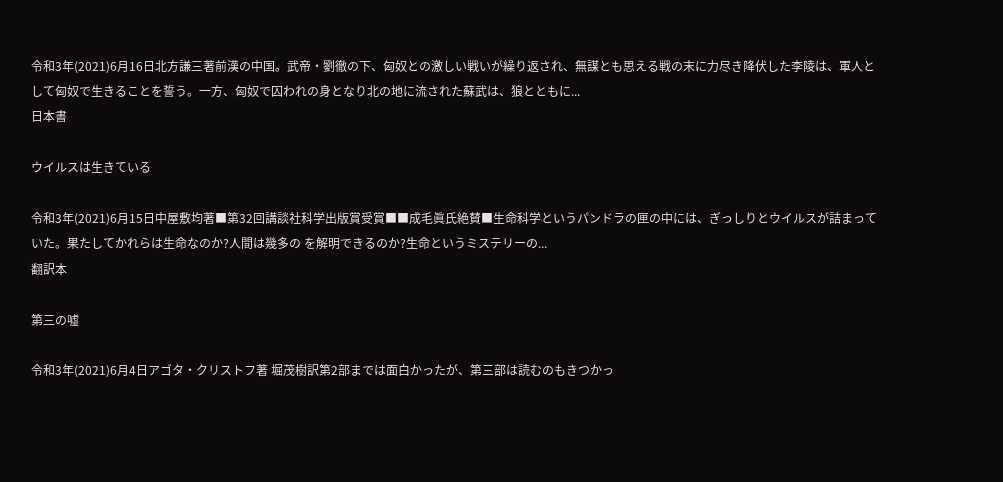令和3年(2021)6月16日北方謙三著前漢の中国。武帝・劉徹の下、匈奴との激しい戦いが繰り返され、無謀とも思える戦の末に力尽き降伏した李陵は、軍人として匈奴で生きることを誓う。一方、匈奴で囚われの身となり北の地に流された蘇武は、狼とともに...
日本書

ウイルスは生きている

令和3年(2021)6月15日中屋敷均著■第32回講談社科学出版賞受賞■■成毛眞氏絶賛■生命科学というパンドラの匣の中には、ぎっしりとウイルスが詰まっていた。果たしてかれらは生命なのか?人間は幾多の を解明できるのか?生命というミステリーの...
翻訳本

第三の嘘

令和3年(2021)6月4日アゴタ・クリストフ著 堀茂樹訳第2部までは面白かったが、第三部は読むのもきつかっ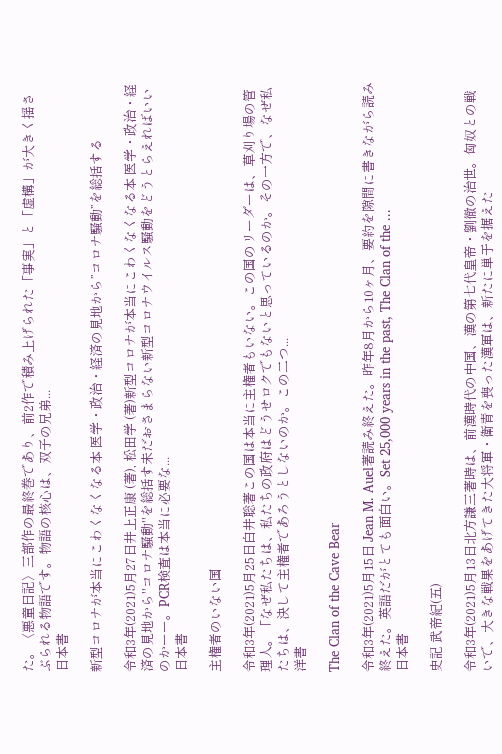た。〈悪童日記〉三部作の最終巻であり、前2作で積み上げられた「事実」と「虚構」が大きく揺さぶられる物語です。物語の核心は、双子の兄弟...
日本書

新型コロナが本当にこわくなくなる本 医学・政治・経済の見地から”コロナ騒動”を総括する

令和3年(2021)5月27日井上正康 (著), 松田学 (著)新型コロナが本当にこわくなくなる本 医学・政治・経済の見地から"コロナ騒動"を総括す未だおさまらない新型コロナウイルス騒動をどうとらえればいいのかーー。PCR検査は本当に必要な...
日本書

主権者のいない国

令和3年(2021)5月25日白井聡著この国は本当に主権者もいない。この国のリーダーは、草刈り場の管理人。「なぜ私たちは、私たちの政府はどうせロクでもないと思っているのか。その一方で、なぜ私たちは、決して主権者であろうとしないのか。この二つ...
洋書

The Clan of the Cave Bear

令和3年(2021)5月15日 Jean M. Auel著読み終えた。昨年8月から10ヶ月、要約を隙間に書きながら読み終えた。英語だがとても面白い。Set 25,000 years in the past, The Clan of the ...
日本書

史記 武帝紀(五)

令和3年(2021)5月13日北方謙三著時は、前漢時代の中国、漢の第七代皇帝・劉徹の治世。匈奴との戦いで、大きな戦果をあげてきた大将軍・衛青を喪った漢軍は、新たに単于を据えた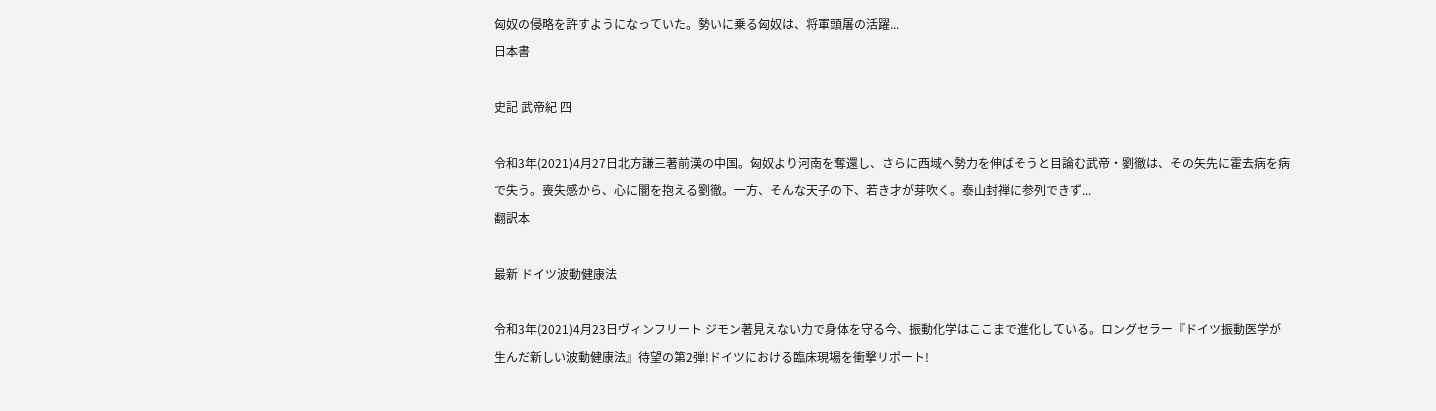匈奴の侵略を許すようになっていた。勢いに乗る匈奴は、将軍頭屠の活躍...
日本書

史記 武帝紀 四

令和3年(2021)4月27日北方謙三著前漢の中国。匈奴より河南を奪還し、さらに西域へ勢力を伸ばそうと目論む武帝・劉徹は、その矢先に霍去病を病で失う。喪失感から、心に闇を抱える劉徹。一方、そんな天子の下、若き才が芽吹く。泰山封禅に参列できず...
翻訳本

最新 ドイツ波動健康法

令和3年(2021)4月23日ヴィンフリート ジモン著見えない力で身体を守る今、振動化学はここまで進化している。ロングセラー『ドイツ振動医学が生んだ新しい波動健康法』待望の第2弾!ドイツにおける臨床現場を衝撃リポート!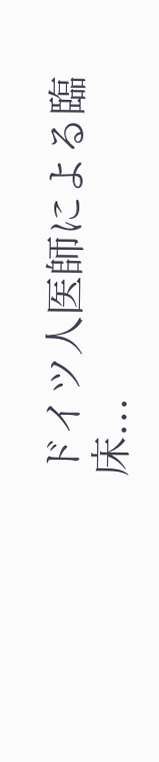ドイツ人医師による臨床...